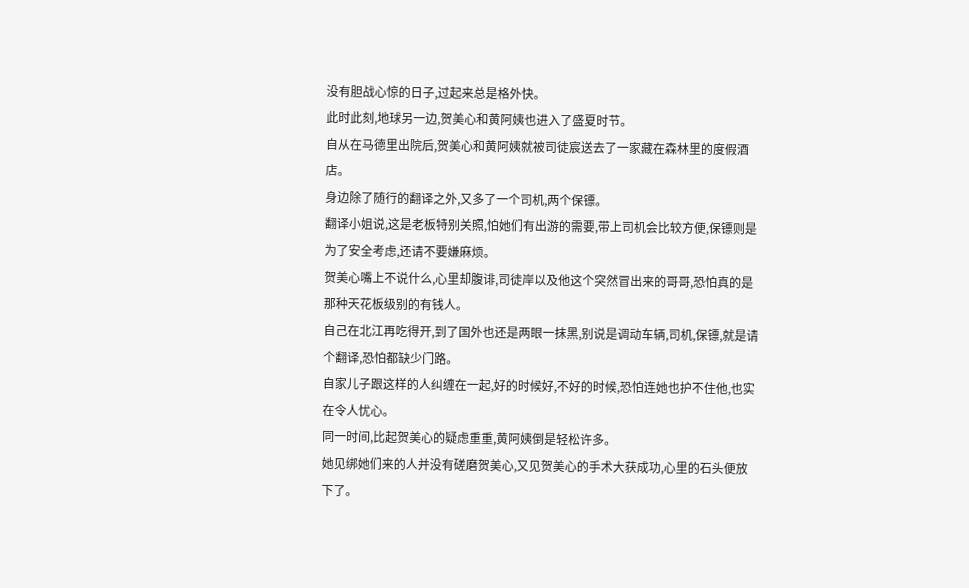没有胆战心惊的日子,过起来总是格外快。
此时此刻,地球另一边,贺美心和黄阿姨也进入了盛夏时节。
自从在马德里出院后,贺美心和黄阿姨就被司徒宸送去了一家藏在森林里的度假酒店。
身边除了随行的翻译之外,又多了一个司机,两个保镖。
翻译小姐说,这是老板特别关照,怕她们有出游的需要,带上司机会比较方便,保镖则是为了安全考虑,还请不要嫌麻烦。
贺美心嘴上不说什么,心里却腹诽,司徒岸以及他这个突然冒出来的哥哥,恐怕真的是那种天花板级别的有钱人。
自己在北江再吃得开,到了国外也还是两眼一抹黑,别说是调动车辆,司机,保镖,就是请个翻译,恐怕都缺少门路。
自家儿子跟这样的人纠缠在一起,好的时候好,不好的时候,恐怕连她也护不住他,也实在令人忧心。
同一时间,比起贺美心的疑虑重重,黄阿姨倒是轻松许多。
她见绑她们来的人并没有磋磨贺美心,又见贺美心的手术大获成功,心里的石头便放下了。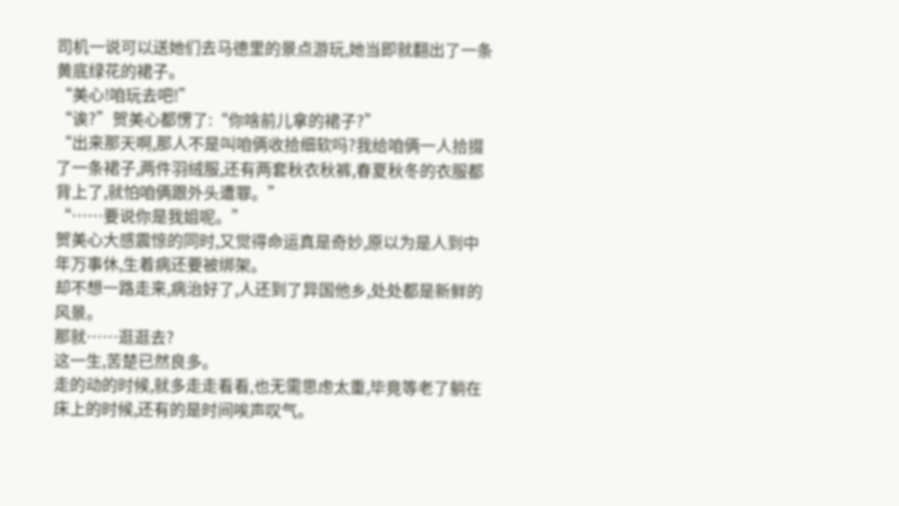司机一说可以送她们去马德里的景点游玩,她当即就翻出了一条黄底绿花的裙子。
“美心!咱玩去吧!”
“诶?”贺美心都愣了:“你啥前儿拿的裙子?”
“出来那天啊,那人不是叫咱俩收拾细软吗?我给咱俩一人拾掇了一条裙子,两件羽绒服,还有两套秋衣秋裤,春夏秋冬的衣服都背上了,就怕咱俩跟外头遭罪。”
“……要说你是我姐呢。”
贺美心大感震惊的同时,又觉得命运真是奇妙,原以为是人到中年万事休,生着病还要被绑架。
却不想一路走来,病治好了,人还到了异国他乡,处处都是新鲜的风景。
那就……逛逛去?
这一生,苦楚已然良多。
走的动的时候,就多走走看看,也无需思虑太重,毕竟等老了躺在床上的时候,还有的是时间唉声叹气。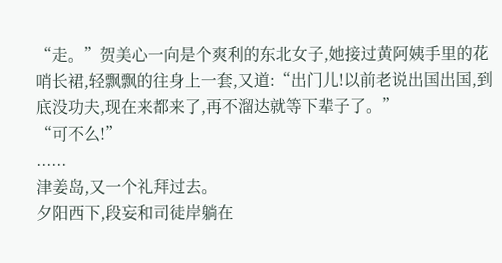“走。”贺美心一向是个爽利的东北女子,她接过黄阿姨手里的花哨长裙,轻飘飘的往身上一套,又道:“出门儿!以前老说出国出国,到底没功夫,现在来都来了,再不溜达就等下辈子了。”
“可不么!”
......
津姜岛,又一个礼拜过去。
夕阳西下,段妄和司徒岸躺在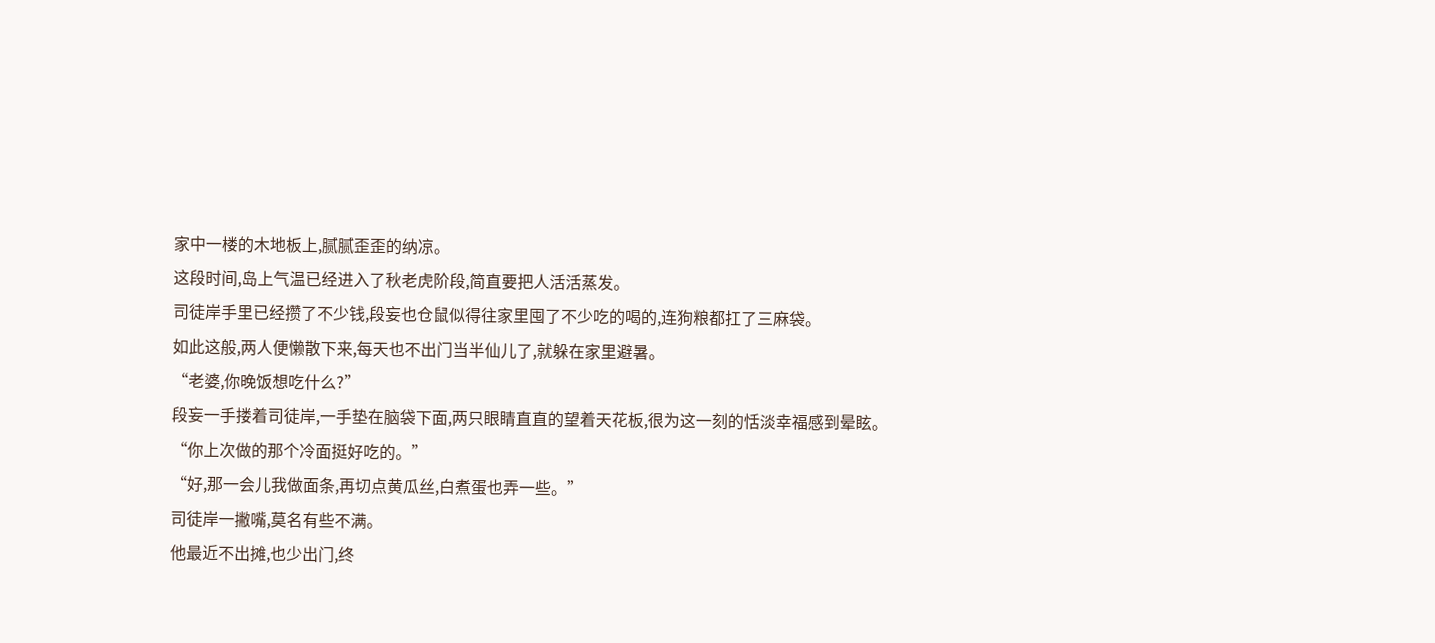家中一楼的木地板上,腻腻歪歪的纳凉。
这段时间,岛上气温已经进入了秋老虎阶段,简直要把人活活蒸发。
司徒岸手里已经攒了不少钱,段妄也仓鼠似得往家里囤了不少吃的喝的,连狗粮都扛了三麻袋。
如此这般,两人便懒散下来,每天也不出门当半仙儿了,就躲在家里避暑。
“老婆,你晚饭想吃什么?”
段妄一手搂着司徒岸,一手垫在脑袋下面,两只眼睛直直的望着天花板,很为这一刻的恬淡幸福感到晕眩。
“你上次做的那个冷面挺好吃的。”
“好,那一会儿我做面条,再切点黄瓜丝,白煮蛋也弄一些。”
司徒岸一撇嘴,莫名有些不满。
他最近不出摊,也少出门,终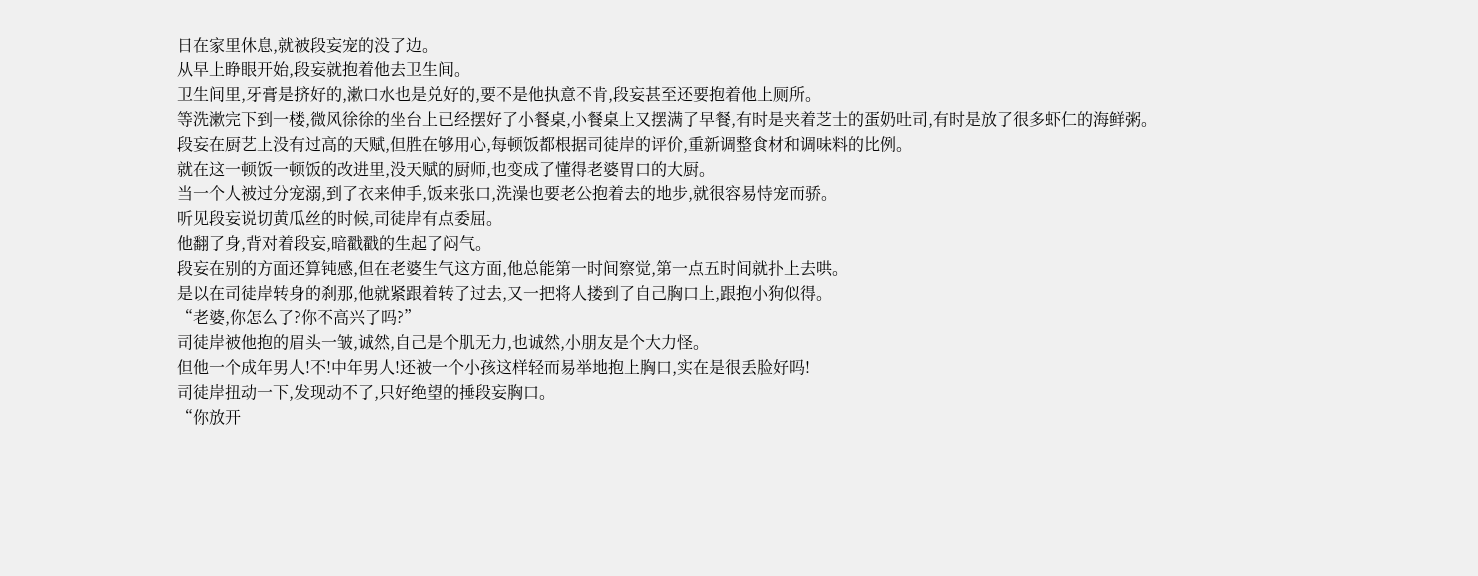日在家里休息,就被段妄宠的没了边。
从早上睁眼开始,段妄就抱着他去卫生间。
卫生间里,牙膏是挤好的,漱口水也是兑好的,要不是他执意不肯,段妄甚至还要抱着他上厕所。
等洗漱完下到一楼,微风徐徐的坐台上已经摆好了小餐桌,小餐桌上又摆满了早餐,有时是夹着芝士的蛋奶吐司,有时是放了很多虾仁的海鲜粥。
段妄在厨艺上没有过高的天赋,但胜在够用心,每顿饭都根据司徒岸的评价,重新调整食材和调味料的比例。
就在这一顿饭一顿饭的改进里,没天赋的厨师,也变成了懂得老婆胃口的大厨。
当一个人被过分宠溺,到了衣来伸手,饭来张口,洗澡也要老公抱着去的地步,就很容易恃宠而骄。
听见段妄说切黄瓜丝的时候,司徒岸有点委屈。
他翻了身,背对着段妄,暗戳戳的生起了闷气。
段妄在别的方面还算钝感,但在老婆生气这方面,他总能第一时间察觉,第一点五时间就扑上去哄。
是以在司徒岸转身的刹那,他就紧跟着转了过去,又一把将人搂到了自己胸口上,跟抱小狗似得。
“老婆,你怎么了?你不高兴了吗?”
司徒岸被他抱的眉头一皱,诚然,自己是个肌无力,也诚然,小朋友是个大力怪。
但他一个成年男人!不!中年男人!还被一个小孩这样轻而易举地抱上胸口,实在是很丢脸好吗!
司徒岸扭动一下,发现动不了,只好绝望的捶段妄胸口。
“你放开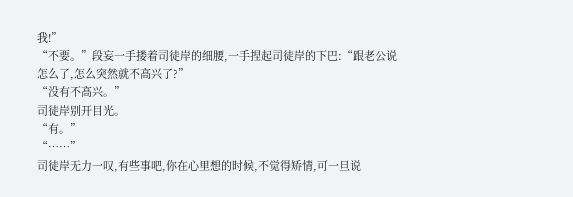我!”
“不要。”段妄一手搂着司徒岸的细腰,一手捏起司徒岸的下巴:“跟老公说怎么了,怎么突然就不高兴了?”
“没有不高兴。”
司徒岸别开目光。
“有。”
“……”
司徒岸无力一叹,有些事吧,你在心里想的时候,不觉得矫情,可一旦说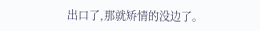出口了,那就矫情的没边了。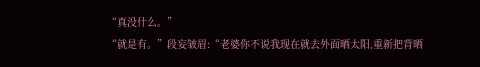“真没什么。”
“就是有。”段妄皱眉:“老婆你不说我现在就去外面晒太阳,重新把背晒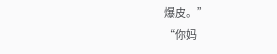爆皮。”
“你妈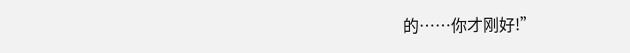的……你才刚好!”